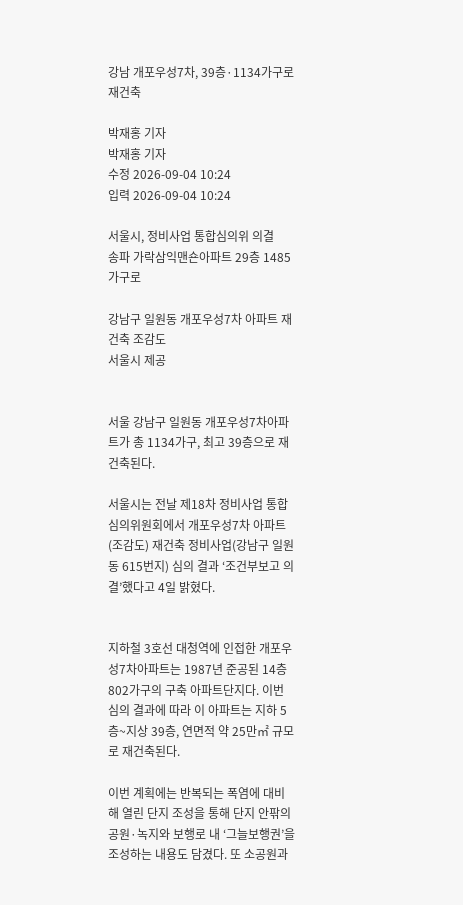강남 개포우성7차, 39층·1134가구로 재건축

박재홍 기자
박재홍 기자
수정 2026-09-04 10:24
입력 2026-09-04 10:24

서울시, 정비사업 통합심의위 의결
송파 가락삼익맨숀아파트 29층 1485가구로

강남구 일원동 개포우성7차 아파트 재건축 조감도
서울시 제공


서울 강남구 일원동 개포우성7차아파트가 총 1134가구, 최고 39층으로 재건축된다.

서울시는 전날 제18차 정비사업 통합심의위원회에서 개포우성7차 아파트(조감도) 재건축 정비사업(강남구 일원동 615번지) 심의 결과 ‘조건부보고 의결’했다고 4일 밝혔다.


지하철 3호선 대청역에 인접한 개포우성7차아파트는 1987년 준공된 14층 802가구의 구축 아파트단지다. 이번 심의 결과에 따라 이 아파트는 지하 5층~지상 39층, 연면적 약 25만㎡ 규모로 재건축된다.

이번 계획에는 반복되는 폭염에 대비해 열린 단지 조성을 통해 단지 안팎의 공원·녹지와 보행로 내 ‘그늘보행권’을 조성하는 내용도 담겼다. 또 소공원과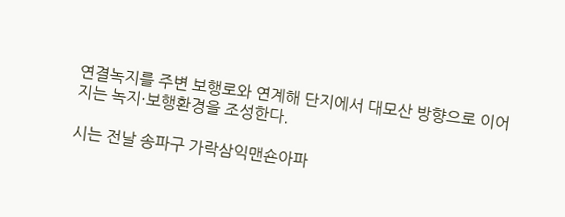연결녹지를 주변 보행로와 연계해 단지에서 대모산 방향으로 이어지는 녹지·보행환경을 조성한다.

시는 전날 송파구 가락삼익맨숀아파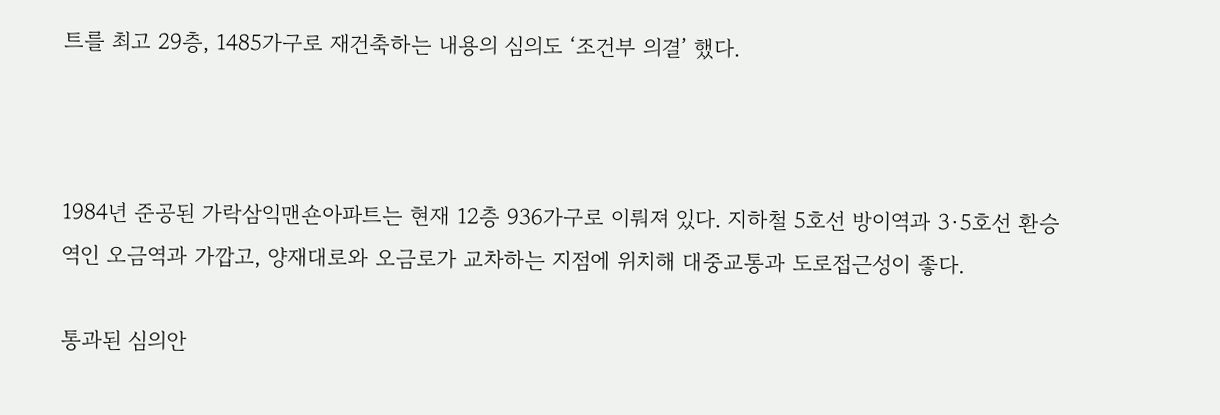트를 최고 29층, 1485가구로 재건축하는 내용의 심의도 ‘조건부 의결’ 했다.



1984년 준공된 가락삼익맨숀아파트는 현재 12층 936가구로 이뤄져 있다. 지하철 5호선 방이역과 3·5호선 환승역인 오금역과 가깝고, 양재대로와 오금로가 교차하는 지점에 위치해 대중교통과 도로접근성이 좋다.

통과된 심의안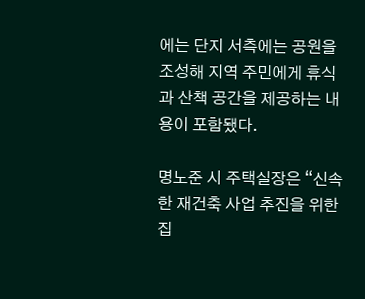에는 단지 서측에는 공원을 조성해 지역 주민에게 휴식과 산책 공간을 제공하는 내용이 포함됐다.

명노준 시 주택실장은 “신속한 재건축 사업 추진을 위한 집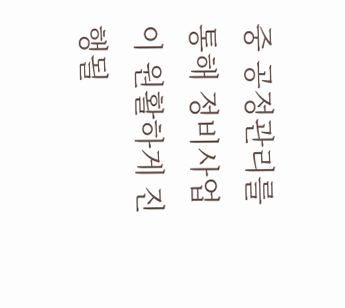중 공정관리를 통해 정비사업이 원활하게 진행될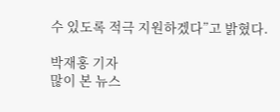수 있도록 적극 지원하겠다”고 밝혔다.

박재홍 기자
많이 본 뉴스